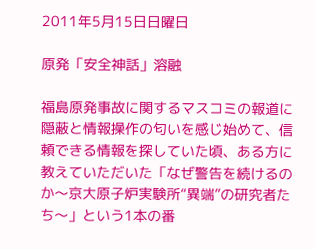2011年5月15日日曜日

原発「安全神話」溶融

福島原発事故に関するマスコミの報道に隠蔽と情報操作の匂いを感じ始めて、信頼できる情報を探していた頃、ある方に教えていただいた「なぜ警告を続けるのか〜京大原子炉実験所“異端”の研究者たち〜」という1本の番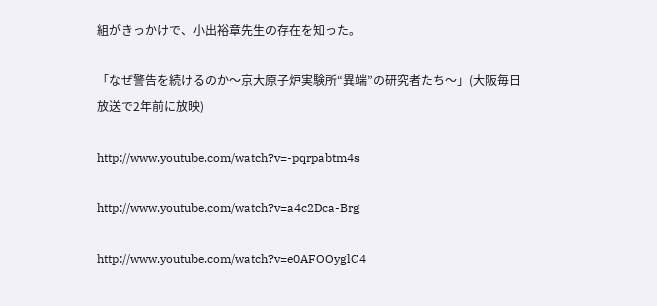組がきっかけで、小出裕章先生の存在を知った。

「なぜ警告を続けるのか〜京大原子炉実験所“異端”の研究者たち〜」(大阪毎日放送で2年前に放映)

http://www.youtube.com/watch?v=-pqrpabtm4s

http://www.youtube.com/watch?v=a4c2Dca-Brg

http://www.youtube.com/watch?v=e0AFOOyglC4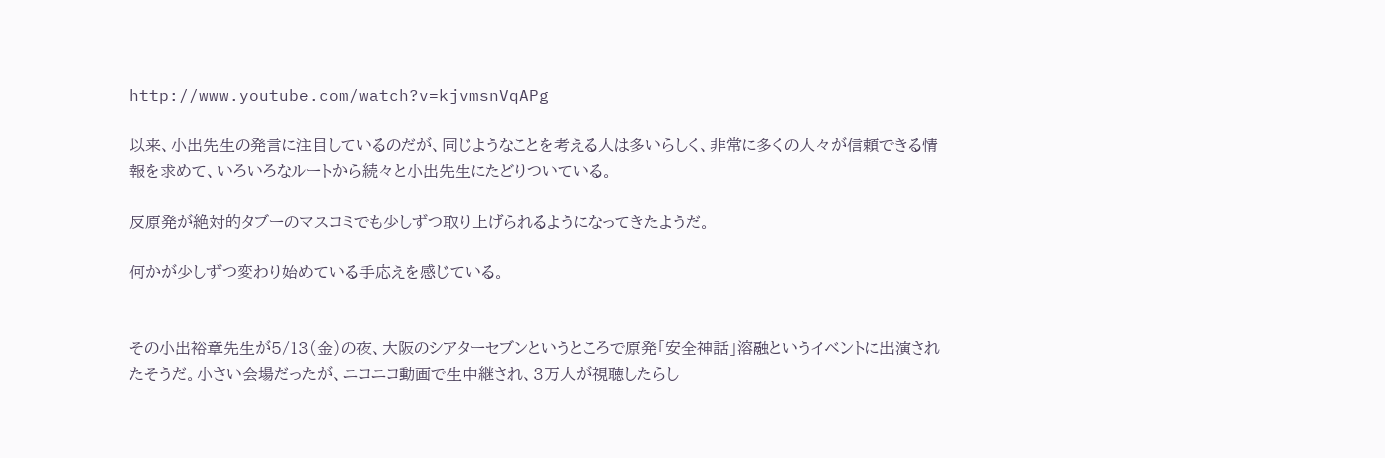http://www.youtube.com/watch?v=kjvmsnVqAPg

以来、小出先生の発言に注目しているのだが、同じようなことを考える人は多いらしく、非常に多くの人々が信頼できる情報を求めて、いろいろなルートから続々と小出先生にたどりついている。

反原発が絶対的タブーのマスコミでも少しずつ取り上げられるようになってきたようだ。

何かが少しずつ変わり始めている手応えを感じている。


その小出裕章先生が5/13(金)の夜、大阪のシアターセブンというところで原発「安全神話」溶融というイベントに出演されたそうだ。小さい会場だったが、ニコニコ動画で生中継され、3万人が視聴したらし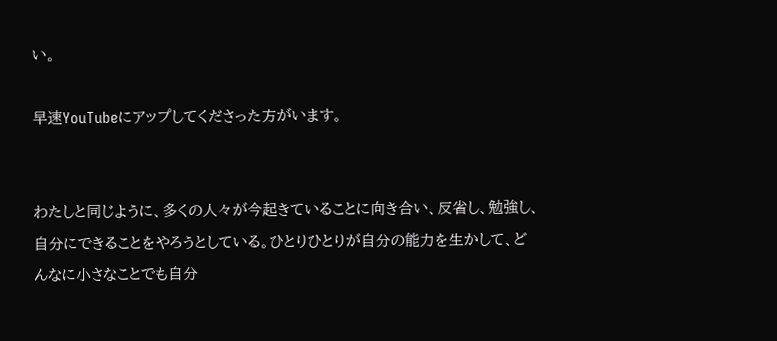い。

早速YouTubeにアップしてくださった方がいます。


わたしと同じように、多くの人々が今起きていることに向き合い、反省し、勉強し、自分にできることをやろうとしている。ひとりひとりが自分の能力を生かして、どんなに小さなことでも自分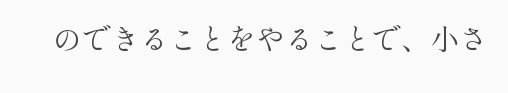のできることをやることで、小さ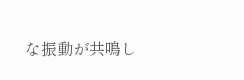な振動が共鳴し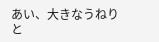あい、大きなうねりと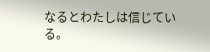なるとわたしは信じている。